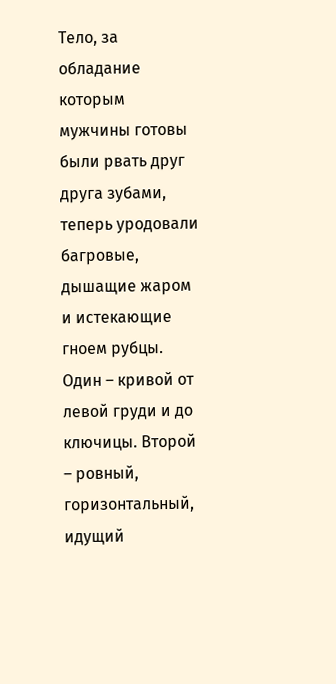Тело, за обладание которым мужчины готовы были рвать друг друга зубами, теперь уродовали багровые, дышащие жаром и истекающие гноем рубцы. Один – кривой от левой груди и до ключицы. Второй – ровный, горизонтальный, идущий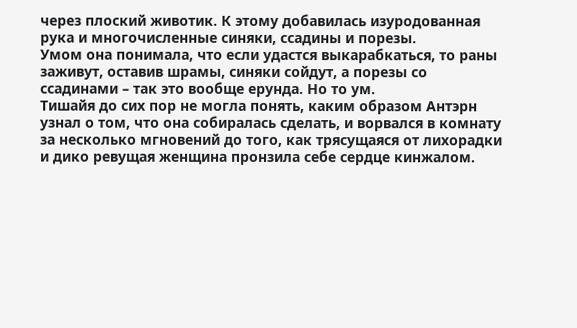через плоский животик. К этому добавилась изуродованная рука и многочисленные синяки, ссадины и порезы.
Умом она понимала, что если удастся выкарабкаться, то раны заживут, оставив шрамы, синяки сойдут, а порезы со ссадинами – так это вообще ерунда. Но то ум.
Тишайя до сих пор не могла понять, каким образом Антэрн узнал о том, что она собиралась сделать, и ворвался в комнату за несколько мгновений до того, как трясущаяся от лихорадки и дико ревущая женщина пронзила себе сердце кинжалом.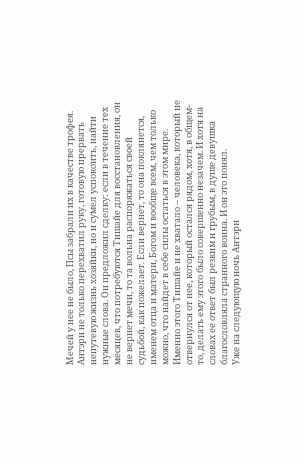Мечей у нее не было, Псы забрали их в качестве трофея.
Антэрн не только перехватил руку, готовую прервать непутевую жизнь хозяйки, но и сумел успокоить, найти нужные слова. Он предложил сделку: если в течение тех месяцев, что потребуются Тишайе для восстановления, он не вернет мечи, то та вольна распоряжаться своей судьбой, как пожелает. Если вернет, то она поклянется, именем отца и матери, Богом и вообще всем, чем только можно, что найдет в себе силы остаться в этом мире.
Именно этого Тишайе и не хватало – человека, который не отвернулся от нее, который остался рядом, хотя, в общем-то, делать ему этого было совершенно незачем. И хотя на словах ее ответ был резким и грубым, в душе девушка благословляла странного воина. И он это понял.
Уже на следующую ночь Антэрн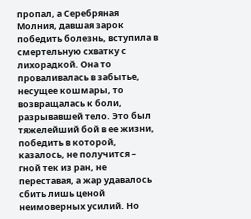пропал, а Серебряная Молния, давшая зарок победить болезнь, вступила в смертельную схватку с лихорадкой. Она то проваливалась в забытье, несущее кошмары, то возвращалась к боли, разрывавшей тело. Это был тяжелейший бой в ее жизни, победить в которой, казалось, не получится – гной тек из ран, не переставая, а жар удавалось сбить лишь ценой неимоверных усилий. Но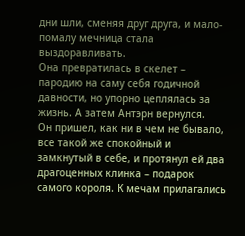дни шли, сменяя друг друга, и мало-помалу мечница стала выздоравливать.
Она превратилась в скелет – пародию на саму себя годичной давности, но упорно цеплялась за жизнь. А затем Антэрн вернулся.
Он пришел, как ни в чем не бывало, все такой же спокойный и замкнутый в себе, и протянул ей два драгоценных клинка – подарок самого короля. К мечам прилагались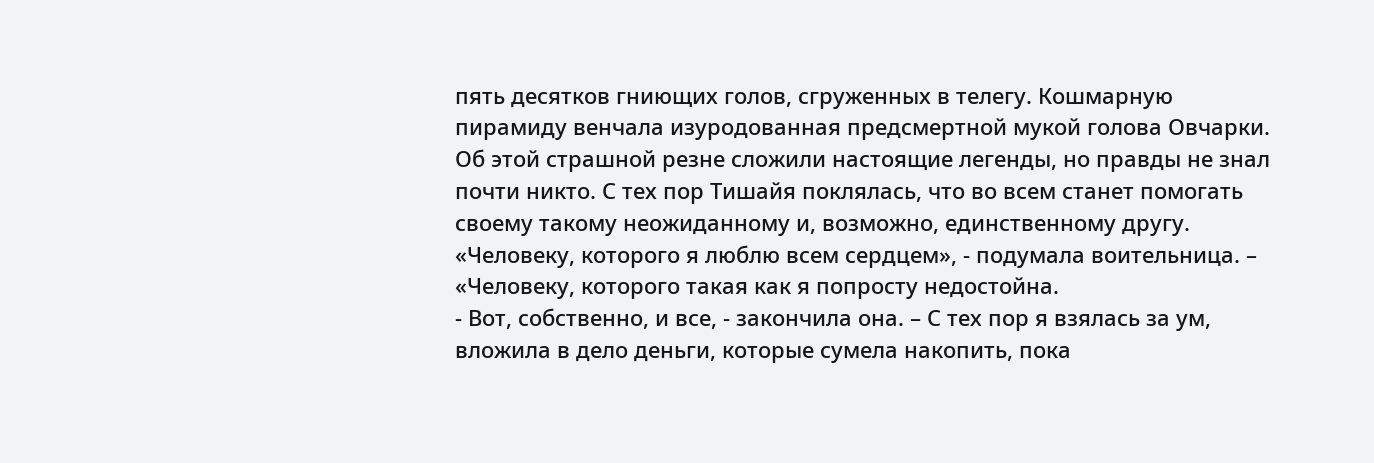пять десятков гниющих голов, сгруженных в телегу. Кошмарную пирамиду венчала изуродованная предсмертной мукой голова Овчарки.
Об этой страшной резне сложили настоящие легенды, но правды не знал почти никто. С тех пор Тишайя поклялась, что во всем станет помогать своему такому неожиданному и, возможно, единственному другу.
«Человеку, которого я люблю всем сердцем», - подумала воительница. – «Человеку, которого такая как я попросту недостойна.
- Вот, собственно, и все, - закончила она. – С тех пор я взялась за ум, вложила в дело деньги, которые сумела накопить, пока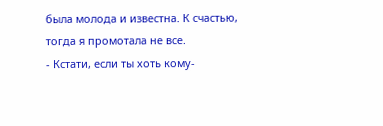была молода и известна. К счастью, тогда я промотала не все.
- Кстати, если ты хоть кому-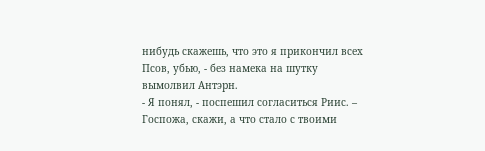нибудь скажешь, что это я прикончил всех Псов, убью, - без намека на шутку вымолвил Антэрн.
- Я понял, - поспешил согласиться Риис. – Госпожа, скажи, а что стало с твоими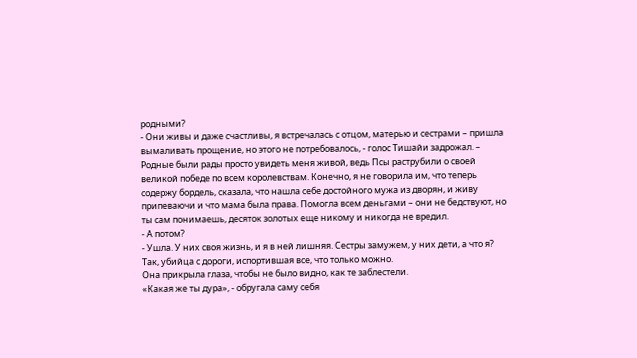родными?
- Они живы и даже счастливы, я встречалась с отцом, матерью и сестрами – пришла вымаливать прощение, но этого не потребовалось, - голос Тишайи задрожал. – Родные были рады просто увидеть меня живой, ведь Псы раструбили о своей великой победе по всем королевствам. Конечно, я не говорила им, что теперь содержу бордель, сказала, что нашла себе достойного мужа из дворян, и живу припеваючи и что мама была права. Помогла всем деньгами – они не бедствуют, но ты сам понимаешь, десяток золотых еще никому и никогда не вредил.
- А потом?
- Ушла. У них своя жизнь, и я в ней лишняя. Сестры замужем, у них дети, а что я? Так, убийца с дороги, испортившая все, что только можно.
Она прикрыла глаза, чтобы не было видно, как те заблестели.
«Какая же ты дура», - обругала саму себя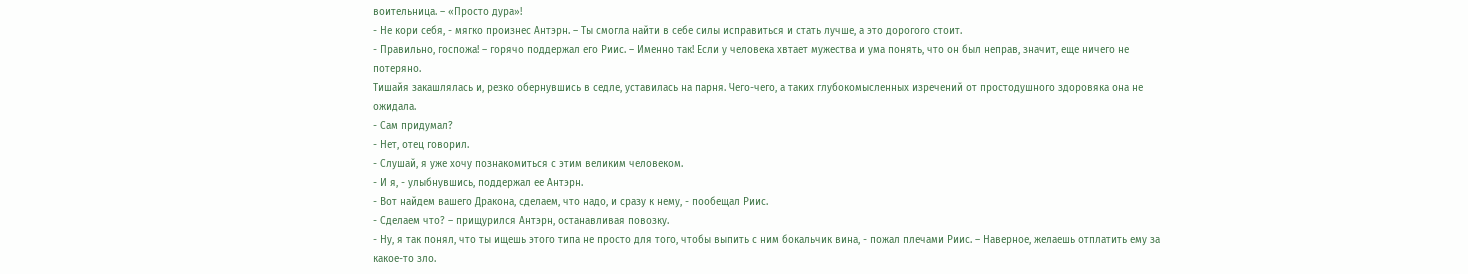воительница. – «Просто дура»!
- Не кори себя, - мягко произнес Антэрн. – Ты смогла найти в себе силы исправиться и стать лучше, а это дорогого стоит.
- Правильно, госпожа! – горячо поддержал его Риис. – Именно так! Если у человека хвтает мужества и ума понять, что он был неправ, значит, еще ничего не потеряно.
Тишайя закашлялась и, резко обернувшись в седле, уставилась на парня. Чего-чего, а таких глубокомысленных изречений от простодушного здоровяка она не ожидала.
- Сам придумал?
- Нет, отец говорил.
- Слушай, я уже хочу познакомиться с этим великим человеком.
- И я, - улыбнувшись, поддержал ее Антэрн.
- Вот найдем вашего Дракона, сделаем, что надо, и сразу к нему, - пообещал Риис.
- Сделаем что? – прищурился Антэрн, останавливая повозку.
- Ну, я так понял, что ты ищешь этого типа не просто для того, чтобы выпить с ним бокальчик вина, - пожал плечами Риис. – Наверное, желаешь отплатить ему за какое-то зло.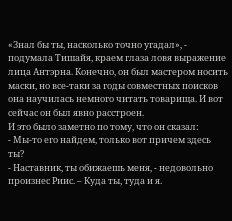«Знал бы ты, насколько точно угадал», - подумала Тишайя, краем глаза ловя выражение лица Антэрна. Конечно, он был мастером носить маски, но все-таки за годы совместных поисков она научилась немного читать товарища. И вот сейчас он был явно расстроен.
И это было заметно по тому, что он сказал:
- Мы-то его найдем, только вот причем здесь ты?
- Наставник, ты обижаешь меня, - недовольно произнес Риис. – Куда ты, туда и я.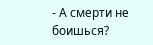- А смерти не боишься?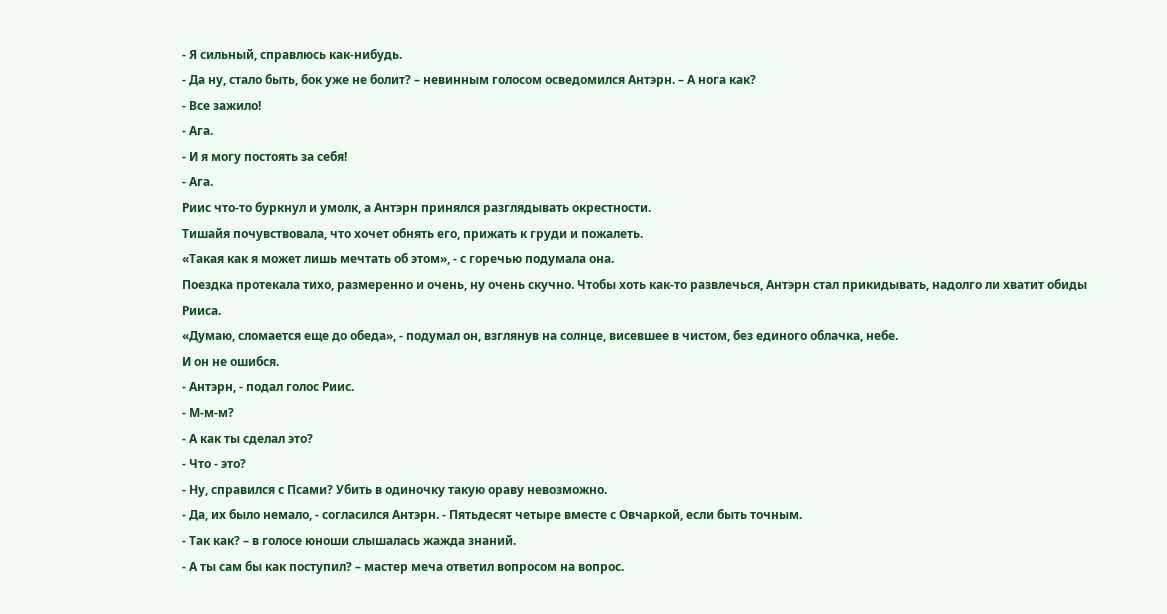- Я сильный, справлюсь как-нибудь.
- Да ну, стало быть, бок уже не болит? – невинным голосом осведомился Антэрн. – А нога как?
- Все зажило!
- Ага.
- И я могу постоять за себя!
- Ага.
Риис что-то буркнул и умолк, а Антэрн принялся разглядывать окрестности.
Тишайя почувствовала, что хочет обнять его, прижать к груди и пожалеть.
«Такая как я может лишь мечтать об этом», - с горечью подумала она.
Поездка протекала тихо, размеренно и очень, ну очень скучно. Чтобы хоть как-то развлечься, Антэрн стал прикидывать, надолго ли хватит обиды Рииса.
«Думаю, сломается еще до обеда», - подумал он, взглянув на солнце, висевшее в чистом, без единого облачка, небе.
И он не ошибся.
- Антэрн, - подал голос Риис.
- М-м-м?
- А как ты сделал это?
- Что - это?
- Ну, справился с Псами? Убить в одиночку такую ораву невозможно.
- Да, их было немало, - согласился Антэрн. - Пятьдесят четыре вместе с Овчаркой, если быть точным.
- Так как? – в голосе юноши слышалась жажда знаний.
- А ты сам бы как поступил? – мастер меча ответил вопросом на вопрос.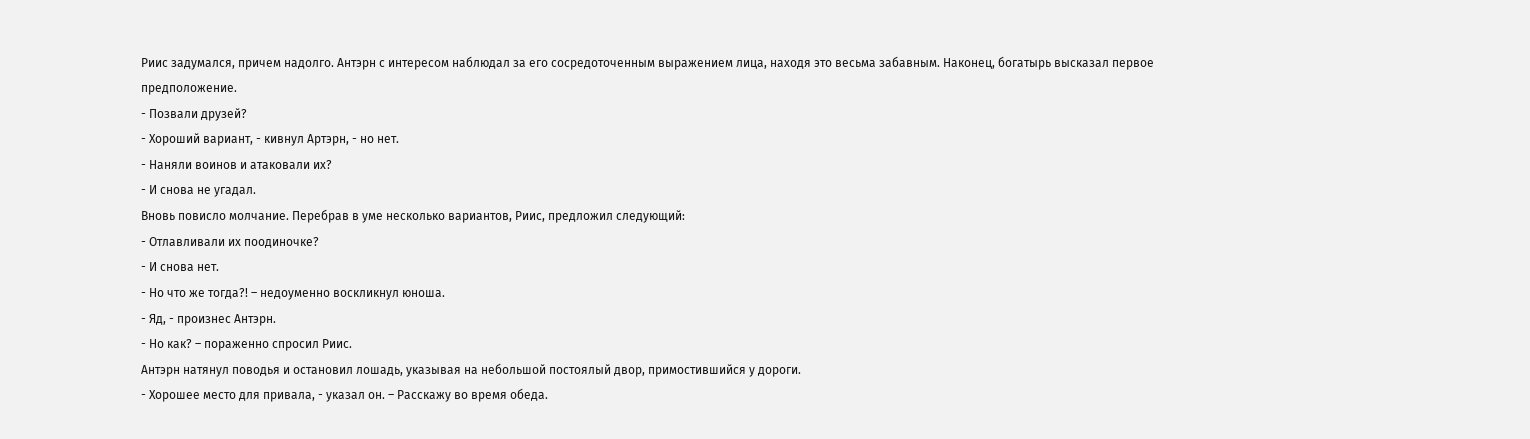Риис задумался, причем надолго. Антэрн с интересом наблюдал за его сосредоточенным выражением лица, находя это весьма забавным. Наконец, богатырь высказал первое предположение.
- Позвали друзей?
- Хороший вариант, - кивнул Артэрн, - но нет.
- Наняли воинов и атаковали их?
- И снова не угадал.
Вновь повисло молчание. Перебрав в уме несколько вариантов, Риис, предложил следующий:
- Отлавливали их поодиночке?
- И снова нет.
- Но что же тогда?! – недоуменно воскликнул юноша.
- Яд, - произнес Антэрн.
- Но как? – пораженно спросил Риис.
Антэрн натянул поводья и остановил лошадь, указывая на небольшой постоялый двор, примостившийся у дороги.
- Хорошее место для привала, - указал он. – Расскажу во время обеда.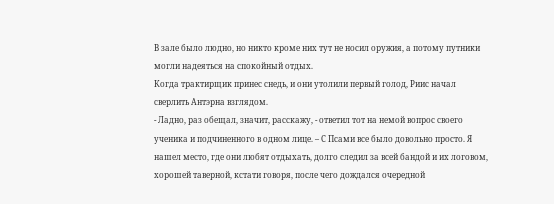В зале было людно, но никто кроме них тут не носил оружия, а потому путники могли надеяться на спокойный отдых.
Когда трактирщик принес снедь, и они утолили первый голод, Риис начал сверлить Антэрна взглядом.
- Ладно, раз обещал, значит, расскажу, - ответил тот на немой вопрос своего ученика и подчиненного в одном лице. – С Псами все было довольно просто. Я нашел место, где они любят отдыхать, долго следил за всей бандой и их логовом, хорошей таверной, кстати говоря, после чего дождался очередной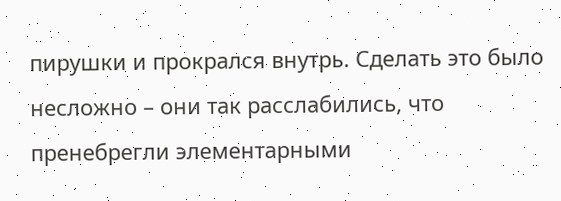пирушки и прокрался внутрь. Сделать это было несложно – они так расслабились, что пренебрегли элементарными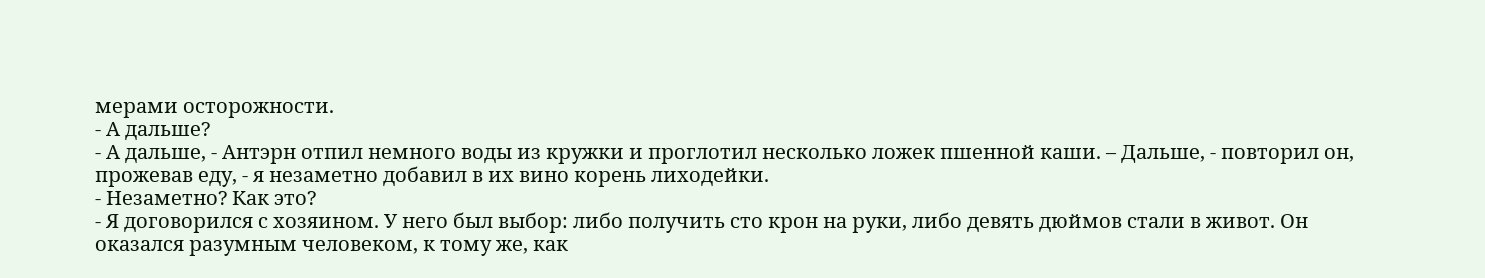мерами осторожности.
- А дальше?
- А дальше, - Антэрн отпил немного воды из кружки и проглотил несколько ложек пшенной каши. – Дальше, - повторил он, прожевав еду, - я незаметно добавил в их вино корень лиходейки.
- Незаметно? Как это?
- Я договорился с хозяином. У него был выбор: либо получить сто крон на руки, либо девять дюймов стали в живот. Он оказался разумным человеком, к тому же, как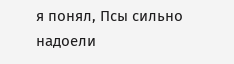я понял, Псы сильно надоели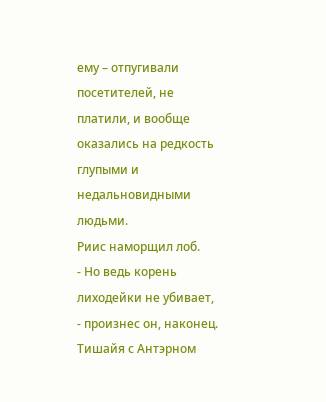ему – отпугивали посетителей, не платили, и вообще оказались на редкость глупыми и недальновидными людьми.
Риис наморщил лоб.
- Но ведь корень лиходейки не убивает, - произнес он, наконец.
Тишайя с Антэрном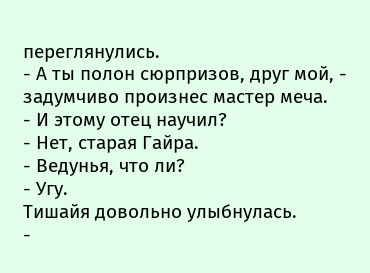переглянулись.
- А ты полон сюрпризов, друг мой, - задумчиво произнес мастер меча.
- И этому отец научил?
- Нет, старая Гайра.
- Ведунья, что ли?
- Угу.
Тишайя довольно улыбнулась.
-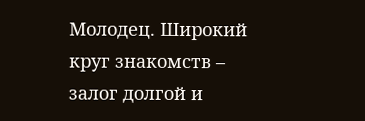Молодец. Широкий круг знакомств – залог долгой и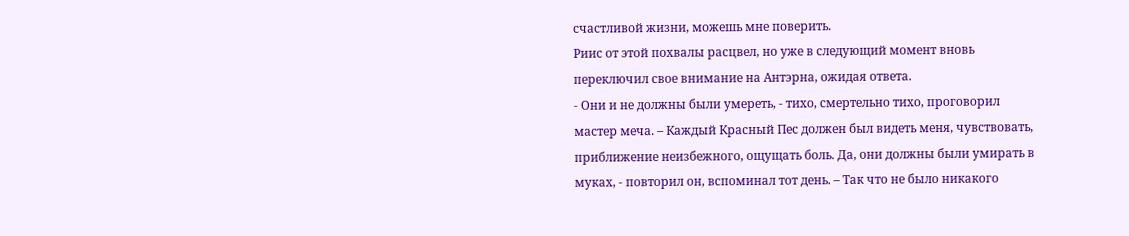счастливой жизни, можешь мне поверить.
Риис от этой похвалы расцвел, но уже в следующий момент вновь переключил свое внимание на Антэрна, ожидая ответа.
- Они и не должны были умереть, - тихо, смертельно тихо, проговорил мастер меча. – Каждый Красный Пес должен был видеть меня, чувствовать, приближение неизбежного, ощущать боль. Да, они должны были умирать в муках, - повторил он, вспоминал тот день. – Так что не было никакого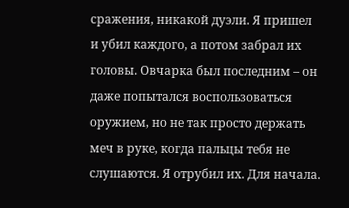сражения, никакой дуэли. Я пришел и убил каждого, а потом забрал их головы. Овчарка был последним – он даже попытался воспользоваться оружием, но не так просто держать меч в руке, когда пальцы тебя не слушаются. Я отрубил их. Для начала.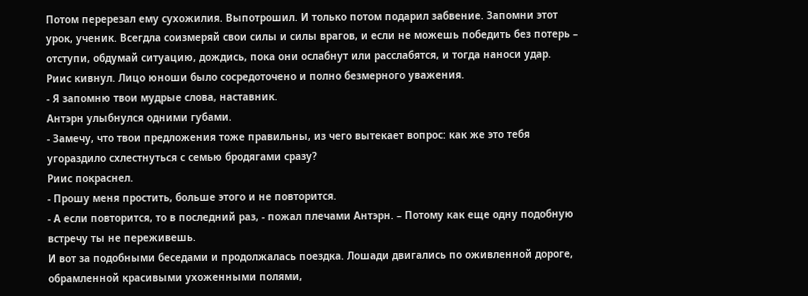Потом перерезал ему сухожилия. Выпотрошил. И только потом подарил забвение. Запомни этот урок, ученик. Всегдла соизмеряй свои силы и силы врагов, и если не можешь победить без потерь – отступи, обдумай ситуацию, дождись, пока они ослабнут или расслабятся, и тогда наноси удар.
Риис кивнул. Лицо юноши было сосредоточено и полно безмерного уважения.
- Я запомню твои мудрые слова, наставник.
Антэрн улыбнулся одними губами.
- Замечу, что твои предложения тоже правильны, из чего вытекает вопрос: как же это тебя угораздило схлестнуться с семью бродягами сразу?
Риис покраснел.
- Прошу меня простить, больше этого и не повторится.
- А если повторится, то в последний раз, - пожал плечами Антэрн. – Потому как еще одну подобную встречу ты не переживешь.
И вот за подобными беседами и продолжалась поездка. Лошади двигались по оживленной дороге, обрамленной красивыми ухоженными полями,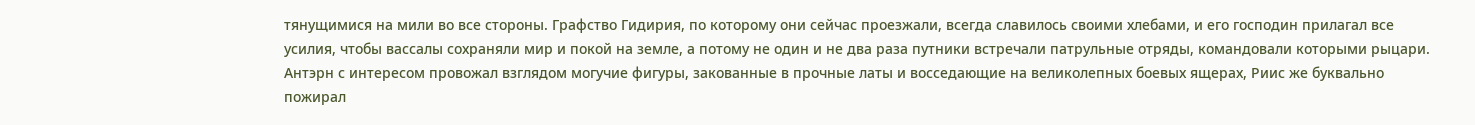тянущимися на мили во все стороны. Графство Гидирия, по которому они сейчас проезжали, всегда славилось своими хлебами, и его господин прилагал все усилия, чтобы вассалы сохраняли мир и покой на земле, а потому не один и не два раза путники встречали патрульные отряды, командовали которыми рыцари.
Антэрн с интересом провожал взглядом могучие фигуры, закованные в прочные латы и восседающие на великолепных боевых ящерах, Риис же буквально пожирал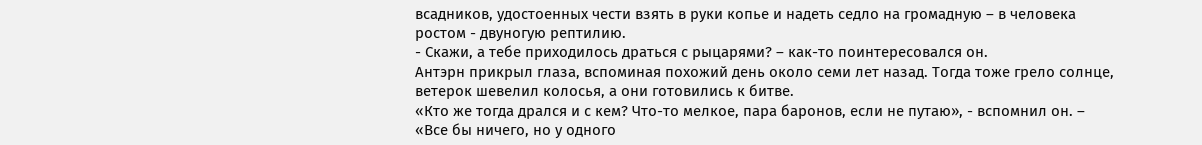всадников, удостоенных чести взять в руки копье и надеть седло на громадную – в человека ростом - двуногую рептилию.
- Скажи, а тебе приходилось драться с рыцарями? – как-то поинтересовался он.
Антэрн прикрыл глаза, вспоминая похожий день около семи лет назад. Тогда тоже грело солнце, ветерок шевелил колосья, а они готовились к битве.
«Кто же тогда дрался и с кем? Что-то мелкое, пара баронов, если не путаю», - вспомнил он. – «Все бы ничего, но у одного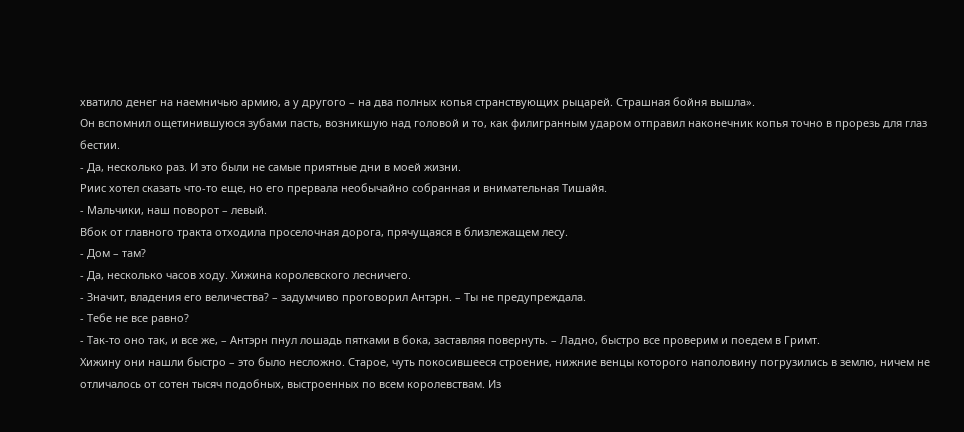хватило денег на наемничью армию, а у другого – на два полных копья странствующих рыцарей. Страшная бойня вышла».
Он вспомнил ощетинившуюся зубами пасть, возникшую над головой и то, как филигранным ударом отправил наконечник копья точно в прорезь для глаз бестии.
- Да, несколько раз. И это были не самые приятные дни в моей жизни.
Риис хотел сказать что-то еще, но его прервала необычайно собранная и внимательная Тишайя.
- Мальчики, наш поворот – левый.
Вбок от главного тракта отходила проселочная дорога, прячущаяся в близлежащем лесу.
- Дом – там?
- Да, несколько часов ходу. Хижина королевского лесничего.
- Значит, владения его величества? – задумчиво проговорил Антэрн. – Ты не предупреждала.
- Тебе не все равно?
- Так-то оно так, и все же, – Антэрн пнул лошадь пятками в бока, заставляя повернуть. – Ладно, быстро все проверим и поедем в Гримт.
Хижину они нашли быстро – это было несложно. Старое, чуть покосившееся строение, нижние венцы которого наполовину погрузились в землю, ничем не отличалось от сотен тысяч подобных, выстроенных по всем королевствам. Из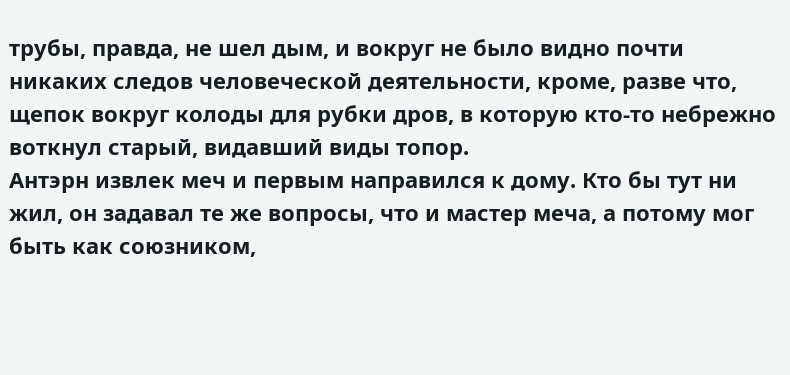трубы, правда, не шел дым, и вокруг не было видно почти никаких следов человеческой деятельности, кроме, разве что, щепок вокруг колоды для рубки дров, в которую кто-то небрежно воткнул старый, видавший виды топор.
Антэрн извлек меч и первым направился к дому. Кто бы тут ни жил, он задавал те же вопросы, что и мастер меча, а потому мог быть как союзником,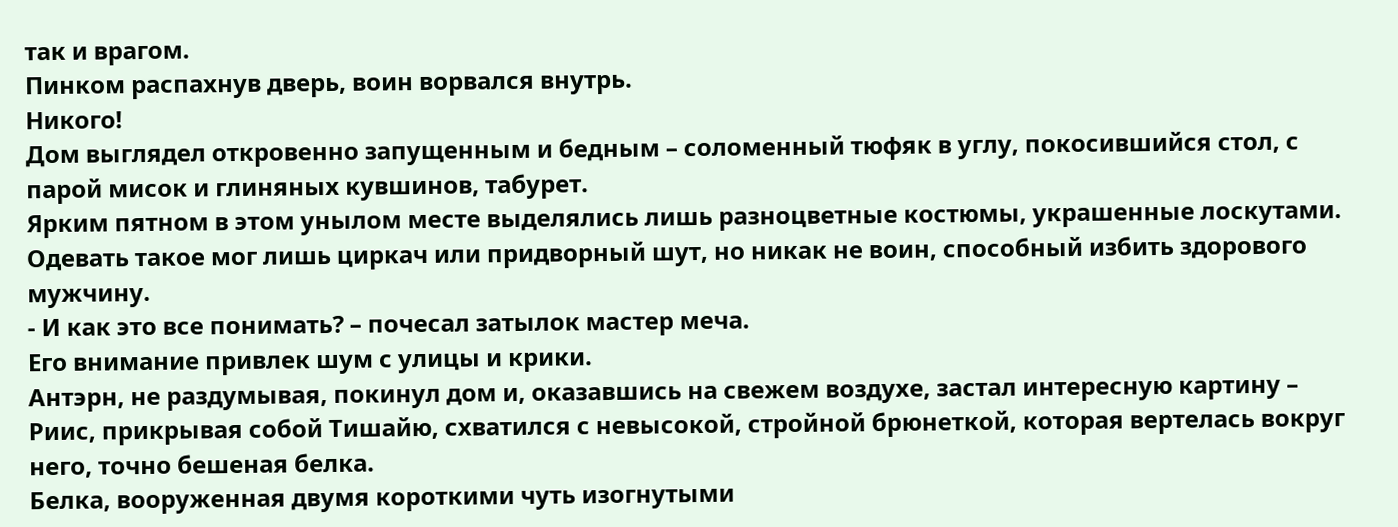так и врагом.
Пинком распахнув дверь, воин ворвался внутрь.
Никого!
Дом выглядел откровенно запущенным и бедным – соломенный тюфяк в углу, покосившийся стол, с парой мисок и глиняных кувшинов, табурет.
Ярким пятном в этом унылом месте выделялись лишь разноцветные костюмы, украшенные лоскутами. Одевать такое мог лишь циркач или придворный шут, но никак не воин, способный избить здорового мужчину.
- И как это все понимать? – почесал затылок мастер меча.
Его внимание привлек шум с улицы и крики.
Антэрн, не раздумывая, покинул дом и, оказавшись на свежем воздухе, застал интересную картину – Риис, прикрывая собой Тишайю, схватился с невысокой, стройной брюнеткой, которая вертелась вокруг него, точно бешеная белка.
Белка, вооруженная двумя короткими чуть изогнутыми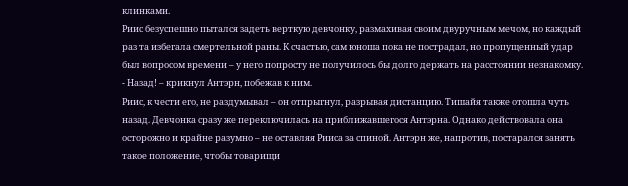клинками.
Риис безуспешно пытался задеть верткую девчонку, размахивая своим двуручным мечом, но каждый раз та избегала смертельной раны. К счастью, сам юноша пока не пострадал, но пропущенный удар был вопросом времени – у него попросту не получилось бы долго держать на расстоянии незнакомку.
- Назад! – крикнул Антэрн, побежав к ним.
Риис, к чести его, не раздумывал – он отпрыгнул, разрывая дистанцию. Тишайя также отошла чуть назад. Девчонка сразу же переключилась на приближавшегося Антэрна. Однако действовала она осторожно и крайне разумно – не оставляя Рииса за спиной. Антэрн же, напротив, постарался занять такое положение, чтобы товарищи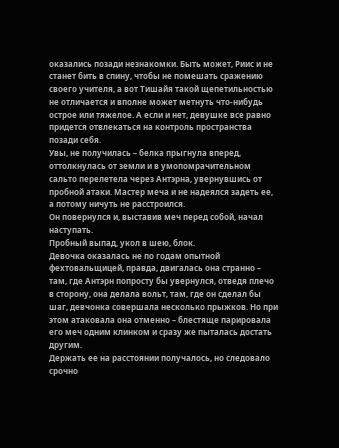оказались позади незнакомки. Быть может, Риис и не станет бить в спину, чтобы не помешать сражению своего учителя, а вот Тишайя такой щепетильностью не отличается и вполне может метнуть что-нибудь острое или тяжелое. А если и нет, девушке все равно придется отвлекаться на контроль пространства позади себя.
Увы, не получилась – белка прыгнула вперед, оттолкнулась от земли и в умопомрачительном сальто перелетела через Антэрна, увернувшись от пробной атаки. Мастер меча и не надеялся задеть ее, а потому ничуть не расстроился.
Он повернулся и, выставив меч перед собой, начал наступать.
Пробный выпад, укол в шею, блок.
Девочка оказалась не по годам опытной фехтовальщицей, правда, двигалась она странно – там, где Антэрн попросту бы увернулся, отведя плечо в сторону, она делала вольт, там, где он сделал бы шаг, девчонка совершала несколько прыжков. Но при этом атаковала она отменно – блестяще парировала его меч одним клинком и сразу же пыталась достать другим.
Держать ее на расстоянии получалось, но следовало срочно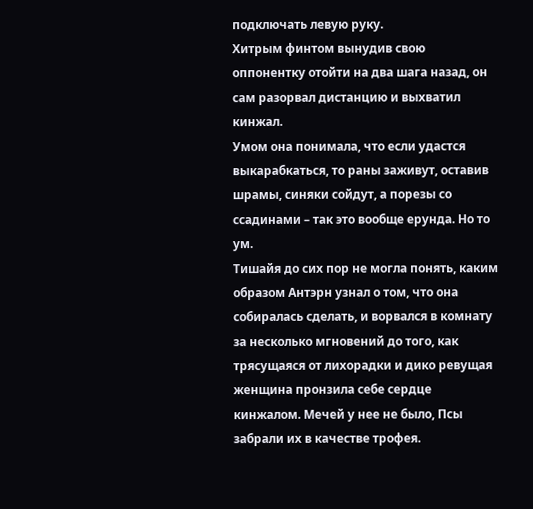подключать левую руку.
Хитрым финтом вынудив свою оппонентку отойти на два шага назад, он сам разорвал дистанцию и выхватил кинжал.
Умом она понимала, что если удастся выкарабкаться, то раны заживут, оставив шрамы, синяки сойдут, а порезы со ссадинами – так это вообще ерунда. Но то ум.
Тишайя до сих пор не могла понять, каким образом Антэрн узнал о том, что она собиралась сделать, и ворвался в комнату за несколько мгновений до того, как трясущаяся от лихорадки и дико ревущая женщина пронзила себе сердце кинжалом. Мечей у нее не было, Псы забрали их в качестве трофея.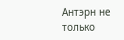Антэрн не только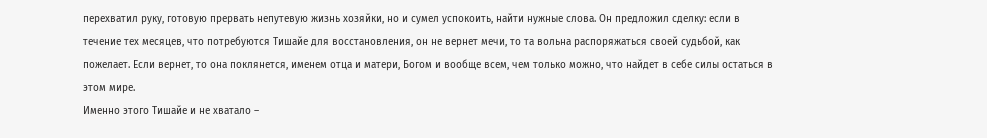перехватил руку, готовую прервать непутевую жизнь хозяйки, но и сумел успокоить, найти нужные слова. Он предложил сделку: если в течение тех месяцев, что потребуются Тишайе для восстановления, он не вернет мечи, то та вольна распоряжаться своей судьбой, как пожелает. Если вернет, то она поклянется, именем отца и матери, Богом и вообще всем, чем только можно, что найдет в себе силы остаться в этом мире.
Именно этого Тишайе и не хватало –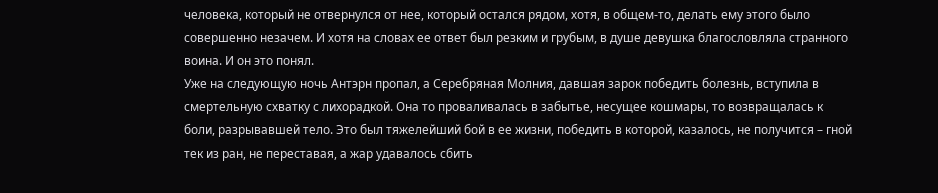человека, который не отвернулся от нее, который остался рядом, хотя, в общем-то, делать ему этого было совершенно незачем. И хотя на словах ее ответ был резким и грубым, в душе девушка благословляла странного воина. И он это понял.
Уже на следующую ночь Антэрн пропал, а Серебряная Молния, давшая зарок победить болезнь, вступила в смертельную схватку с лихорадкой. Она то проваливалась в забытье, несущее кошмары, то возвращалась к боли, разрывавшей тело. Это был тяжелейший бой в ее жизни, победить в которой, казалось, не получится – гной тек из ран, не переставая, а жар удавалось сбить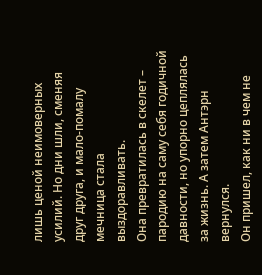лишь ценой неимоверных усилий. Но дни шли, сменяя друг друга, и мало-помалу мечница стала выздоравливать.
Она превратилась в скелет – пародию на саму себя годичной давности, но упорно цеплялась за жизнь. А затем Антэрн вернулся.
Он пришел, как ни в чем не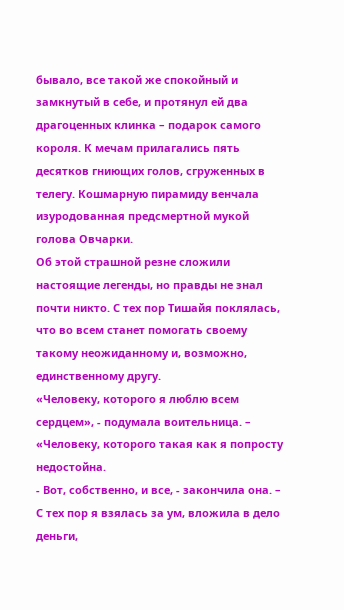бывало, все такой же спокойный и замкнутый в себе, и протянул ей два драгоценных клинка – подарок самого короля. К мечам прилагались пять десятков гниющих голов, сгруженных в телегу. Кошмарную пирамиду венчала изуродованная предсмертной мукой голова Овчарки.
Об этой страшной резне сложили настоящие легенды, но правды не знал почти никто. С тех пор Тишайя поклялась, что во всем станет помогать своему такому неожиданному и, возможно, единственному другу.
«Человеку, которого я люблю всем сердцем», - подумала воительница. – «Человеку, которого такая как я попросту недостойна.
- Вот, собственно, и все, - закончила она. – С тех пор я взялась за ум, вложила в дело деньги,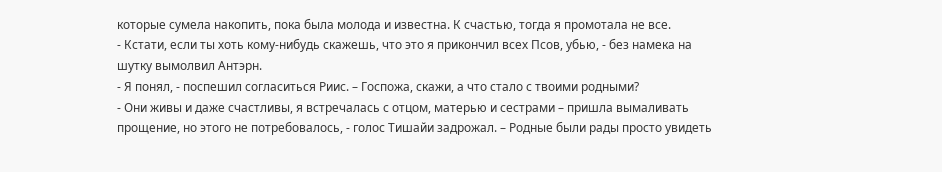которые сумела накопить, пока была молода и известна. К счастью, тогда я промотала не все.
- Кстати, если ты хоть кому-нибудь скажешь, что это я прикончил всех Псов, убью, - без намека на шутку вымолвил Антэрн.
- Я понял, - поспешил согласиться Риис. – Госпожа, скажи, а что стало с твоими родными?
- Они живы и даже счастливы, я встречалась с отцом, матерью и сестрами – пришла вымаливать прощение, но этого не потребовалось, - голос Тишайи задрожал. – Родные были рады просто увидеть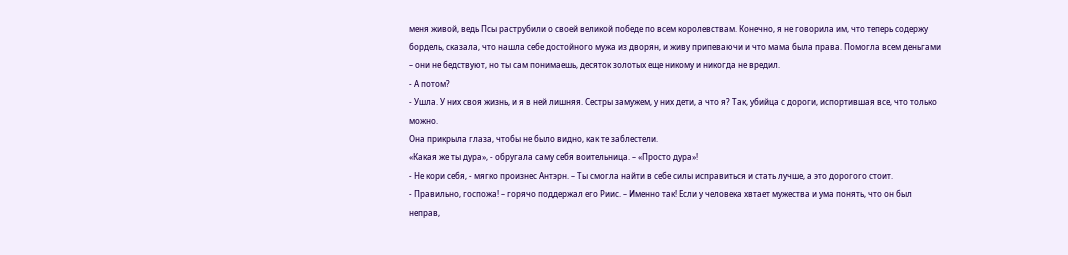меня живой, ведь Псы раструбили о своей великой победе по всем королевствам. Конечно, я не говорила им, что теперь содержу бордель, сказала, что нашла себе достойного мужа из дворян, и живу припеваючи и что мама была права. Помогла всем деньгами – они не бедствуют, но ты сам понимаешь, десяток золотых еще никому и никогда не вредил.
- А потом?
- Ушла. У них своя жизнь, и я в ней лишняя. Сестры замужем, у них дети, а что я? Так, убийца с дороги, испортившая все, что только можно.
Она прикрыла глаза, чтобы не было видно, как те заблестели.
«Какая же ты дура», - обругала саму себя воительница. – «Просто дура»!
- Не кори себя, - мягко произнес Антэрн. – Ты смогла найти в себе силы исправиться и стать лучше, а это дорогого стоит.
- Правильно, госпожа! – горячо поддержал его Риис. – Именно так! Если у человека хвтает мужества и ума понять, что он был неправ,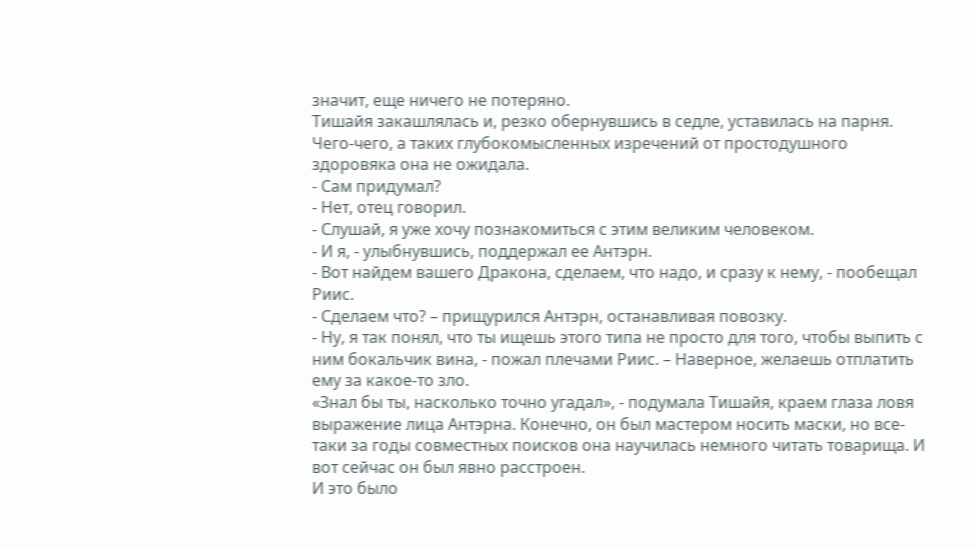значит, еще ничего не потеряно.
Тишайя закашлялась и, резко обернувшись в седле, уставилась на парня. Чего-чего, а таких глубокомысленных изречений от простодушного здоровяка она не ожидала.
- Сам придумал?
- Нет, отец говорил.
- Слушай, я уже хочу познакомиться с этим великим человеком.
- И я, - улыбнувшись, поддержал ее Антэрн.
- Вот найдем вашего Дракона, сделаем, что надо, и сразу к нему, - пообещал Риис.
- Сделаем что? – прищурился Антэрн, останавливая повозку.
- Ну, я так понял, что ты ищешь этого типа не просто для того, чтобы выпить с ним бокальчик вина, - пожал плечами Риис. – Наверное, желаешь отплатить ему за какое-то зло.
«Знал бы ты, насколько точно угадал», - подумала Тишайя, краем глаза ловя выражение лица Антэрна. Конечно, он был мастером носить маски, но все-таки за годы совместных поисков она научилась немного читать товарища. И вот сейчас он был явно расстроен.
И это было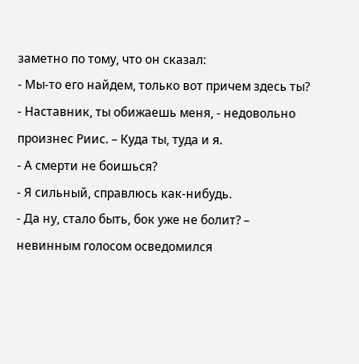заметно по тому, что он сказал:
- Мы-то его найдем, только вот причем здесь ты?
- Наставник, ты обижаешь меня, - недовольно произнес Риис. – Куда ты, туда и я.
- А смерти не боишься?
- Я сильный, справлюсь как-нибудь.
- Да ну, стало быть, бок уже не болит? – невинным голосом осведомился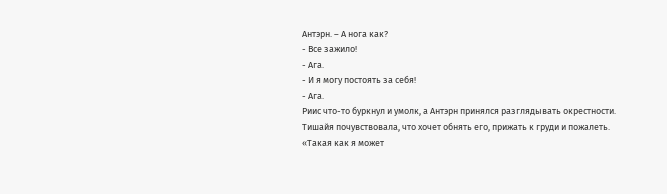Антэрн. – А нога как?
- Все зажило!
- Ага.
- И я могу постоять за себя!
- Ага.
Риис что-то буркнул и умолк, а Антэрн принялся разглядывать окрестности.
Тишайя почувствовала, что хочет обнять его, прижать к груди и пожалеть.
«Такая как я может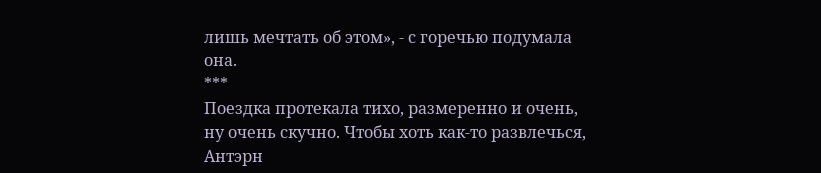лишь мечтать об этом», - с горечью подумала она.
***
Поездка протекала тихо, размеренно и очень, ну очень скучно. Чтобы хоть как-то развлечься, Антэрн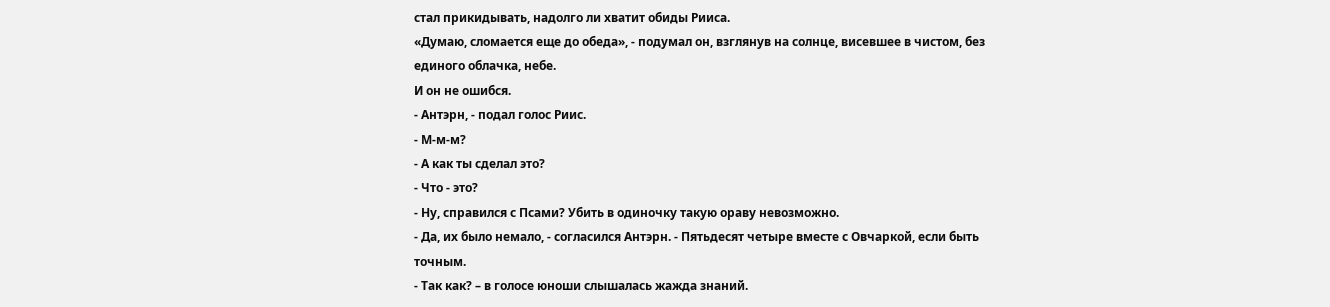стал прикидывать, надолго ли хватит обиды Рииса.
«Думаю, сломается еще до обеда», - подумал он, взглянув на солнце, висевшее в чистом, без единого облачка, небе.
И он не ошибся.
- Антэрн, - подал голос Риис.
- М-м-м?
- А как ты сделал это?
- Что - это?
- Ну, справился с Псами? Убить в одиночку такую ораву невозможно.
- Да, их было немало, - согласился Антэрн. - Пятьдесят четыре вместе с Овчаркой, если быть точным.
- Так как? – в голосе юноши слышалась жажда знаний.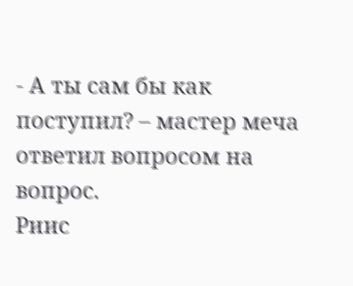- А ты сам бы как поступил? – мастер меча ответил вопросом на вопрос.
Риис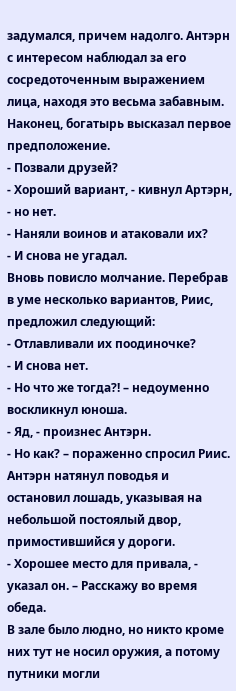задумался, причем надолго. Антэрн с интересом наблюдал за его сосредоточенным выражением лица, находя это весьма забавным. Наконец, богатырь высказал первое предположение.
- Позвали друзей?
- Хороший вариант, - кивнул Артэрн, - но нет.
- Наняли воинов и атаковали их?
- И снова не угадал.
Вновь повисло молчание. Перебрав в уме несколько вариантов, Риис, предложил следующий:
- Отлавливали их поодиночке?
- И снова нет.
- Но что же тогда?! – недоуменно воскликнул юноша.
- Яд, - произнес Антэрн.
- Но как? – пораженно спросил Риис.
Антэрн натянул поводья и остановил лошадь, указывая на небольшой постоялый двор, примостившийся у дороги.
- Хорошее место для привала, - указал он. – Расскажу во время обеда.
В зале было людно, но никто кроме них тут не носил оружия, а потому путники могли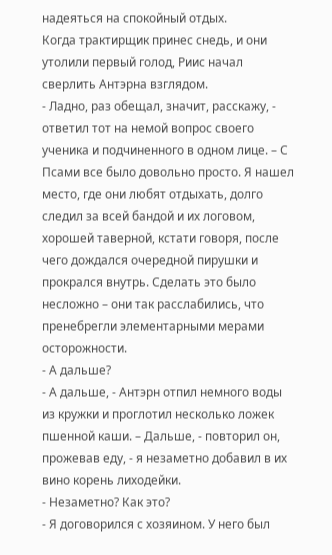надеяться на спокойный отдых.
Когда трактирщик принес снедь, и они утолили первый голод, Риис начал сверлить Антэрна взглядом.
- Ладно, раз обещал, значит, расскажу, - ответил тот на немой вопрос своего ученика и подчиненного в одном лице. – С Псами все было довольно просто. Я нашел место, где они любят отдыхать, долго следил за всей бандой и их логовом, хорошей таверной, кстати говоря, после чего дождался очередной пирушки и прокрался внутрь. Сделать это было несложно – они так расслабились, что пренебрегли элементарными мерами осторожности.
- А дальше?
- А дальше, - Антэрн отпил немного воды из кружки и проглотил несколько ложек пшенной каши. – Дальше, - повторил он, прожевав еду, - я незаметно добавил в их вино корень лиходейки.
- Незаметно? Как это?
- Я договорился с хозяином. У него был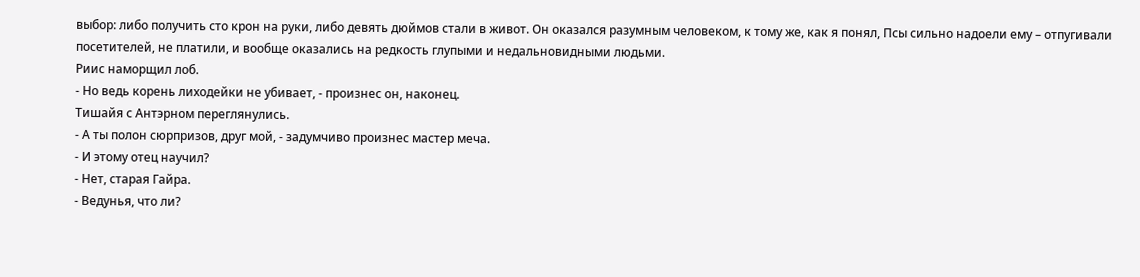выбор: либо получить сто крон на руки, либо девять дюймов стали в живот. Он оказался разумным человеком, к тому же, как я понял, Псы сильно надоели ему – отпугивали посетителей, не платили, и вообще оказались на редкость глупыми и недальновидными людьми.
Риис наморщил лоб.
- Но ведь корень лиходейки не убивает, - произнес он, наконец.
Тишайя с Антэрном переглянулись.
- А ты полон сюрпризов, друг мой, - задумчиво произнес мастер меча.
- И этому отец научил?
- Нет, старая Гайра.
- Ведунья, что ли?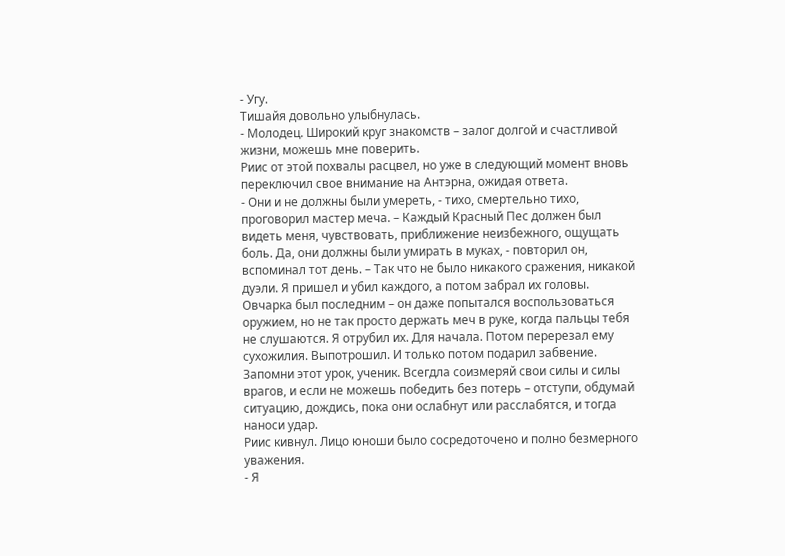- Угу.
Тишайя довольно улыбнулась.
- Молодец. Широкий круг знакомств – залог долгой и счастливой жизни, можешь мне поверить.
Риис от этой похвалы расцвел, но уже в следующий момент вновь переключил свое внимание на Антэрна, ожидая ответа.
- Они и не должны были умереть, - тихо, смертельно тихо, проговорил мастер меча. – Каждый Красный Пес должен был видеть меня, чувствовать, приближение неизбежного, ощущать боль. Да, они должны были умирать в муках, - повторил он, вспоминал тот день. – Так что не было никакого сражения, никакой дуэли. Я пришел и убил каждого, а потом забрал их головы. Овчарка был последним – он даже попытался воспользоваться оружием, но не так просто держать меч в руке, когда пальцы тебя не слушаются. Я отрубил их. Для начала. Потом перерезал ему сухожилия. Выпотрошил. И только потом подарил забвение. Запомни этот урок, ученик. Всегдла соизмеряй свои силы и силы врагов, и если не можешь победить без потерь – отступи, обдумай ситуацию, дождись, пока они ослабнут или расслабятся, и тогда наноси удар.
Риис кивнул. Лицо юноши было сосредоточено и полно безмерного уважения.
- Я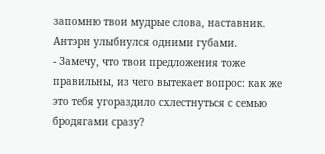запомню твои мудрые слова, наставник.
Антэрн улыбнулся одними губами.
- Замечу, что твои предложения тоже правильны, из чего вытекает вопрос: как же это тебя угораздило схлестнуться с семью бродягами сразу?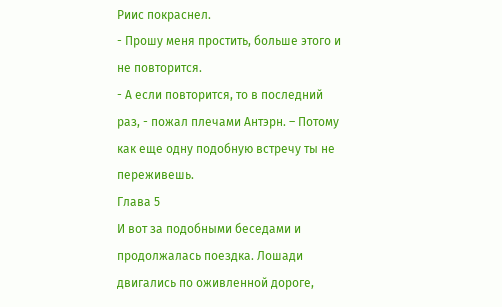Риис покраснел.
- Прошу меня простить, больше этого и не повторится.
- А если повторится, то в последний раз, - пожал плечами Антэрн. – Потому как еще одну подобную встречу ты не переживешь.
Глава 5
И вот за подобными беседами и продолжалась поездка. Лошади двигались по оживленной дороге,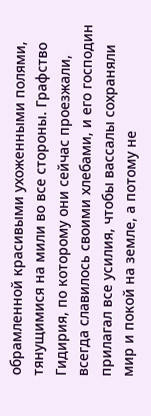обрамленной красивыми ухоженными полями, тянущимися на мили во все стороны. Графство Гидирия, по которому они сейчас проезжали, всегда славилось своими хлебами, и его господин прилагал все усилия, чтобы вассалы сохраняли мир и покой на земле, а потому не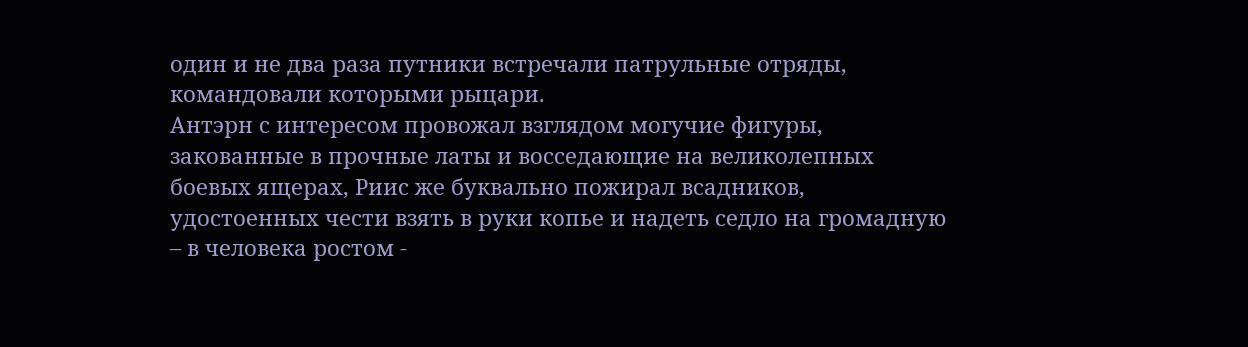один и не два раза путники встречали патрульные отряды, командовали которыми рыцари.
Антэрн с интересом провожал взглядом могучие фигуры, закованные в прочные латы и восседающие на великолепных боевых ящерах, Риис же буквально пожирал всадников, удостоенных чести взять в руки копье и надеть седло на громадную – в человека ростом -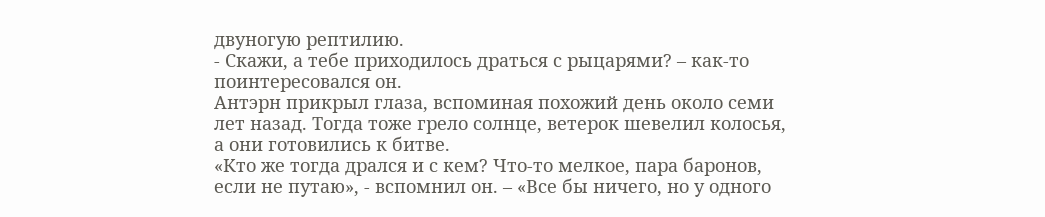двуногую рептилию.
- Скажи, а тебе приходилось драться с рыцарями? – как-то поинтересовался он.
Антэрн прикрыл глаза, вспоминая похожий день около семи лет назад. Тогда тоже грело солнце, ветерок шевелил колосья, а они готовились к битве.
«Кто же тогда дрался и с кем? Что-то мелкое, пара баронов, если не путаю», - вспомнил он. – «Все бы ничего, но у одного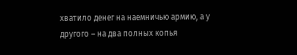хватило денег на наемничью армию, а у другого – на два полных копья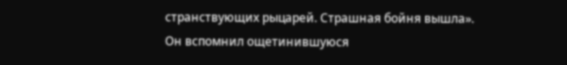странствующих рыцарей. Страшная бойня вышла».
Он вспомнил ощетинившуюся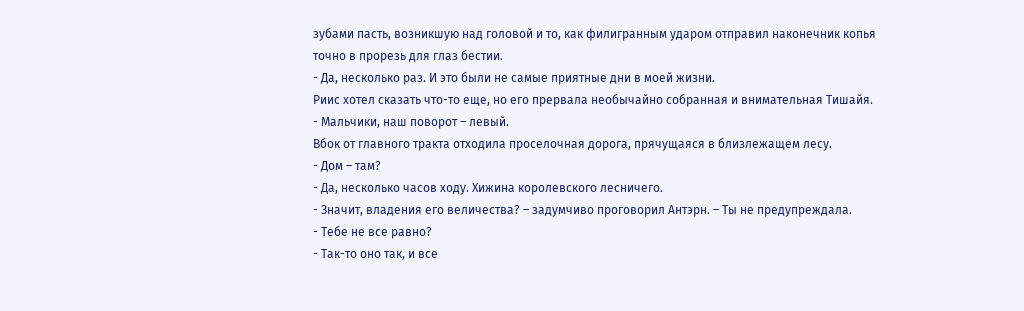зубами пасть, возникшую над головой и то, как филигранным ударом отправил наконечник копья точно в прорезь для глаз бестии.
- Да, несколько раз. И это были не самые приятные дни в моей жизни.
Риис хотел сказать что-то еще, но его прервала необычайно собранная и внимательная Тишайя.
- Мальчики, наш поворот – левый.
Вбок от главного тракта отходила проселочная дорога, прячущаяся в близлежащем лесу.
- Дом – там?
- Да, несколько часов ходу. Хижина королевского лесничего.
- Значит, владения его величества? – задумчиво проговорил Антэрн. – Ты не предупреждала.
- Тебе не все равно?
- Так-то оно так, и все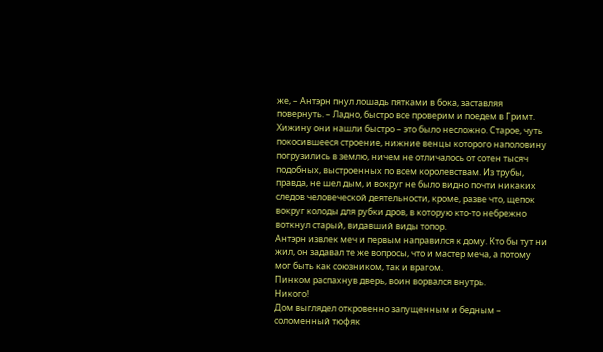же, – Антэрн пнул лошадь пятками в бока, заставляя повернуть. – Ладно, быстро все проверим и поедем в Гримт.
Хижину они нашли быстро – это было несложно. Старое, чуть покосившееся строение, нижние венцы которого наполовину погрузились в землю, ничем не отличалось от сотен тысяч подобных, выстроенных по всем королевствам. Из трубы, правда, не шел дым, и вокруг не было видно почти никаких следов человеческой деятельности, кроме, разве что, щепок вокруг колоды для рубки дров, в которую кто-то небрежно воткнул старый, видавший виды топор.
Антэрн извлек меч и первым направился к дому. Кто бы тут ни жил, он задавал те же вопросы, что и мастер меча, а потому мог быть как союзником, так и врагом.
Пинком распахнув дверь, воин ворвался внутрь.
Никого!
Дом выглядел откровенно запущенным и бедным – соломенный тюфяк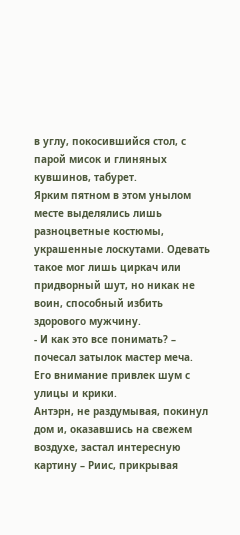в углу, покосившийся стол, с парой мисок и глиняных кувшинов, табурет.
Ярким пятном в этом унылом месте выделялись лишь разноцветные костюмы, украшенные лоскутами. Одевать такое мог лишь циркач или придворный шут, но никак не воин, способный избить здорового мужчину.
- И как это все понимать? – почесал затылок мастер меча.
Его внимание привлек шум с улицы и крики.
Антэрн, не раздумывая, покинул дом и, оказавшись на свежем воздухе, застал интересную картину – Риис, прикрывая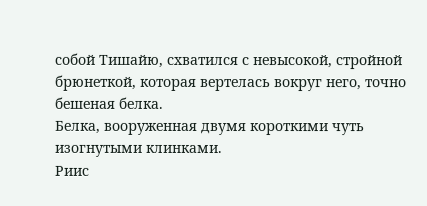собой Тишайю, схватился с невысокой, стройной брюнеткой, которая вертелась вокруг него, точно бешеная белка.
Белка, вооруженная двумя короткими чуть изогнутыми клинками.
Риис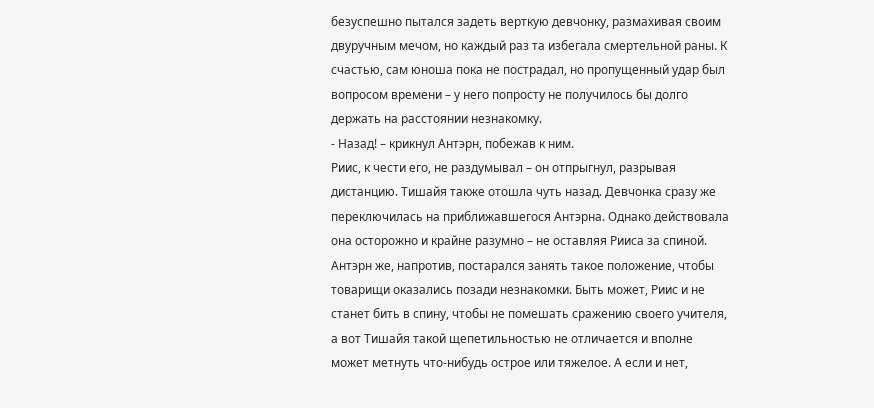безуспешно пытался задеть верткую девчонку, размахивая своим двуручным мечом, но каждый раз та избегала смертельной раны. К счастью, сам юноша пока не пострадал, но пропущенный удар был вопросом времени – у него попросту не получилось бы долго держать на расстоянии незнакомку.
- Назад! – крикнул Антэрн, побежав к ним.
Риис, к чести его, не раздумывал – он отпрыгнул, разрывая дистанцию. Тишайя также отошла чуть назад. Девчонка сразу же переключилась на приближавшегося Антэрна. Однако действовала она осторожно и крайне разумно – не оставляя Рииса за спиной. Антэрн же, напротив, постарался занять такое положение, чтобы товарищи оказались позади незнакомки. Быть может, Риис и не станет бить в спину, чтобы не помешать сражению своего учителя, а вот Тишайя такой щепетильностью не отличается и вполне может метнуть что-нибудь острое или тяжелое. А если и нет,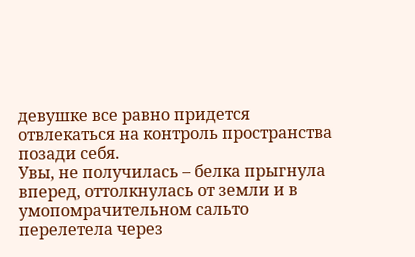девушке все равно придется отвлекаться на контроль пространства позади себя.
Увы, не получилась – белка прыгнула вперед, оттолкнулась от земли и в умопомрачительном сальто перелетела через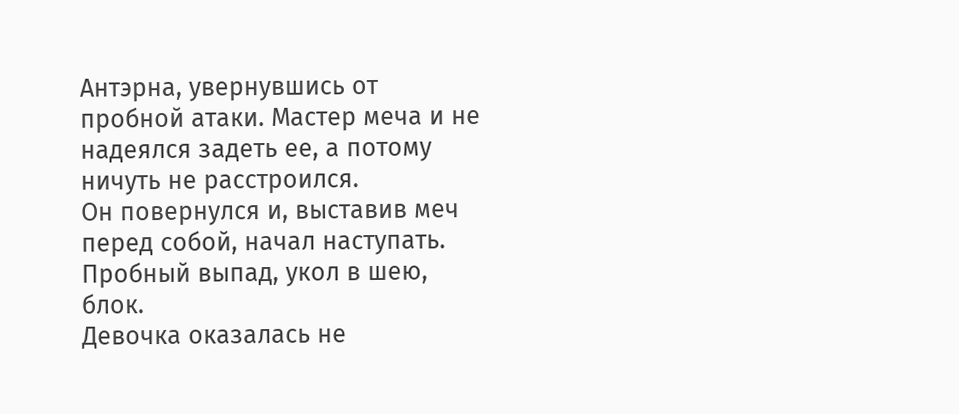Антэрна, увернувшись от пробной атаки. Мастер меча и не надеялся задеть ее, а потому ничуть не расстроился.
Он повернулся и, выставив меч перед собой, начал наступать.
Пробный выпад, укол в шею, блок.
Девочка оказалась не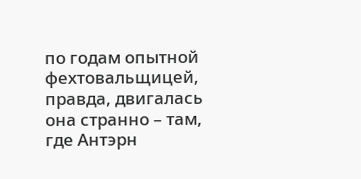по годам опытной фехтовальщицей, правда, двигалась она странно – там, где Антэрн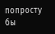попросту бы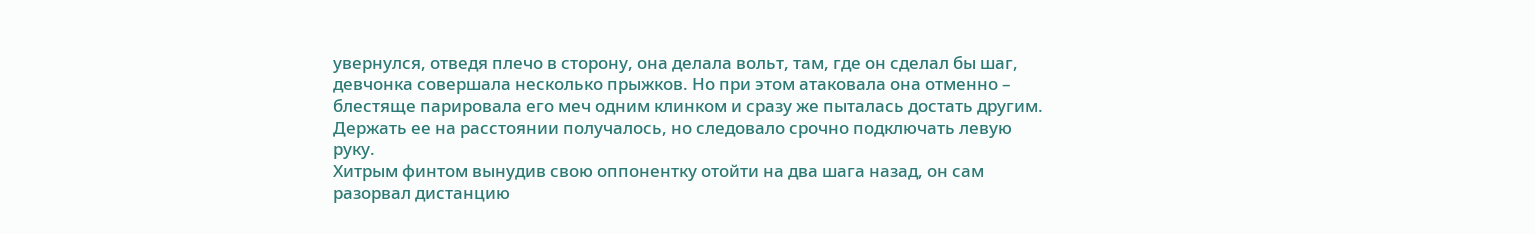увернулся, отведя плечо в сторону, она делала вольт, там, где он сделал бы шаг, девчонка совершала несколько прыжков. Но при этом атаковала она отменно – блестяще парировала его меч одним клинком и сразу же пыталась достать другим.
Держать ее на расстоянии получалось, но следовало срочно подключать левую руку.
Хитрым финтом вынудив свою оппонентку отойти на два шага назад, он сам разорвал дистанцию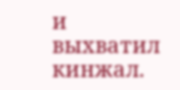и выхватил кинжал.